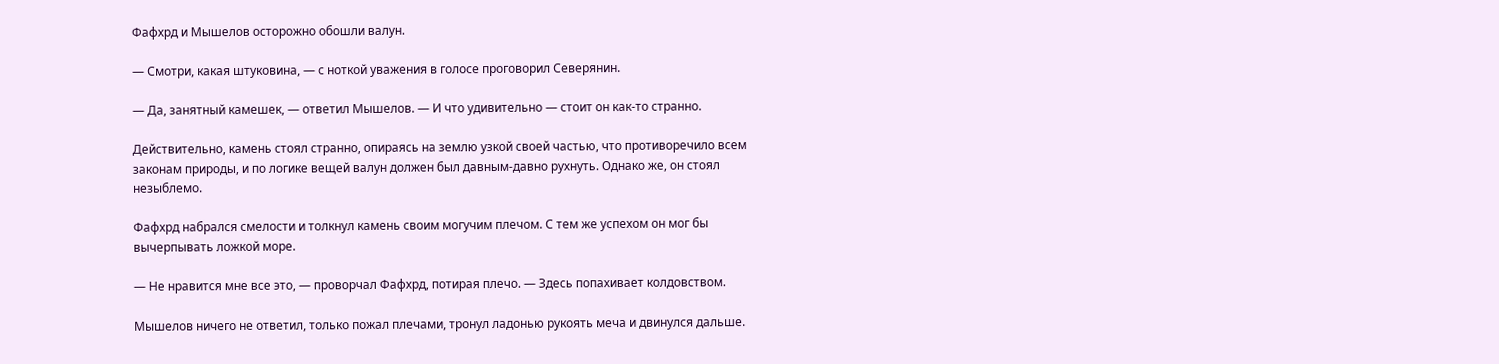Фафхрд и Мышелов осторожно обошли валун.

— Смотри, какая штуковина, — с ноткой уважения в голосе проговорил Северянин.

— Да, занятный камешек, — ответил Мышелов. — И что удивительно — стоит он как-то странно.

Действительно, камень стоял странно, опираясь на землю узкой своей частью, что противоречило всем законам природы, и по логике вещей валун должен был давным-давно рухнуть. Однако же, он стоял незыблемо.

Фафхрд набрался смелости и толкнул камень своим могучим плечом. С тем же успехом он мог бы вычерпывать ложкой море.

— Не нравится мне все это, — проворчал Фафхрд, потирая плечо. — Здесь попахивает колдовством.

Мышелов ничего не ответил, только пожал плечами, тронул ладонью рукоять меча и двинулся дальше.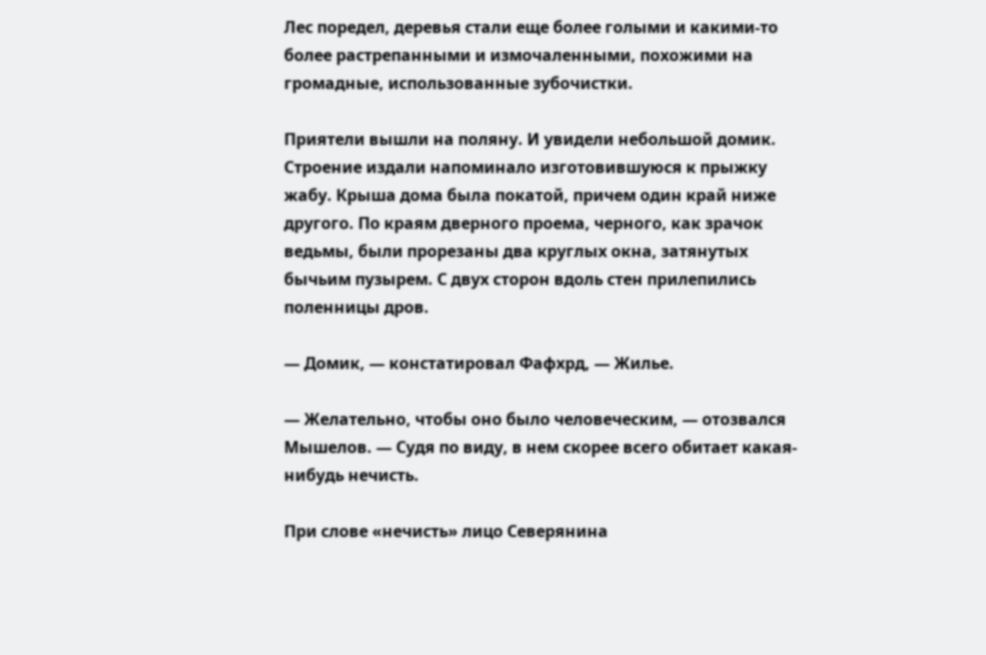Лес поредел, деревья стали еще более голыми и какими-то более растрепанными и измочаленными, похожими на громадные, использованные зубочистки.

Приятели вышли на поляну. И увидели небольшой домик. Строение издали напоминало изготовившуюся к прыжку жабу. Крыша дома была покатой, причем один край ниже другого. По краям дверного проема, черного, как зрачок ведьмы, были прорезаны два круглых окна, затянутых бычьим пузырем. С двух сторон вдоль стен прилепились поленницы дров.

— Домик, — констатировал Фафхрд, — Жилье.

— Желательно, чтобы оно было человеческим, — отозвался Мышелов. — Судя по виду, в нем скорее всего обитает какая-нибудь нечисть.

При слове «нечисть» лицо Северянина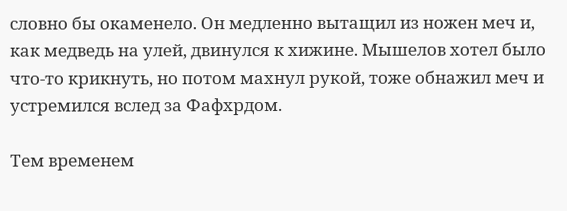словно бы окаменело. Он медленно вытащил из ножен меч и, как медведь на улей, двинулся к хижине. Мышелов хотел было что-то крикнуть, но потом махнул рукой, тоже обнажил меч и устремился вслед за Фафхрдом.

Тем временем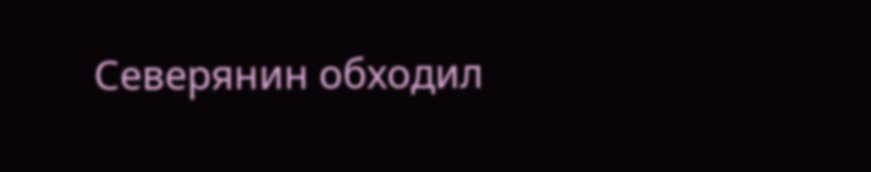Северянин обходил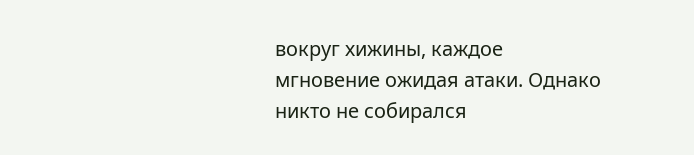вокруг хижины, каждое мгновение ожидая атаки. Однако никто не собирался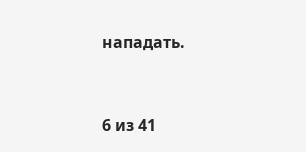нападать.



6 из 41